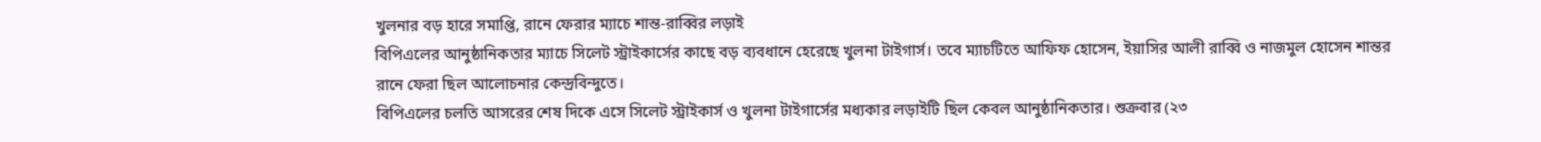খুলনার বড় হারে সমাপ্তি, রানে ফেরার ম্যাচে শান্ত-রাব্বির লড়াই
বিপিএলের আনুষ্ঠানিকতার ম্যাচে সিলেট স্ট্রাইকার্সের কাছে বড় ব্যবধানে হেরেছে খুলনা টাইগার্স। তবে ম্যাচটিতে আফিফ হোসেন, ইয়াসির আলী রাব্বি ও নাজমুল হোসেন শান্তর রানে ফেরা ছিল আলোচনার কেন্দ্রবিন্দুতে।
বিপিএলের চলতি আসরের শেষ দিকে এসে সিলেট স্ট্রাইকার্স ও খুলনা টাইগার্সের মধ্যকার লড়াইটি ছিল কেবল আনুষ্ঠানিকতার। শুক্রবার (২৩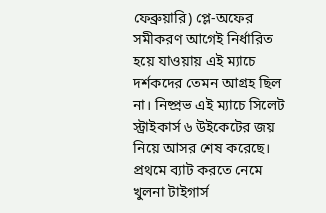ফেব্রুয়ারি) প্লে-অফের সমীকরণ আগেই নির্ধারিত হয়ে যাওয়ায় এই ম্যাচে দর্শকদের তেমন আগ্রহ ছিল না। নিষ্প্রভ এই ম্যাচে সিলেট স্ট্রাইকার্স ৬ উইকেটের জয় নিয়ে আসর শেষ করেছে।
প্রথমে ব্যাট করতে নেমে খুলনা টাইগার্স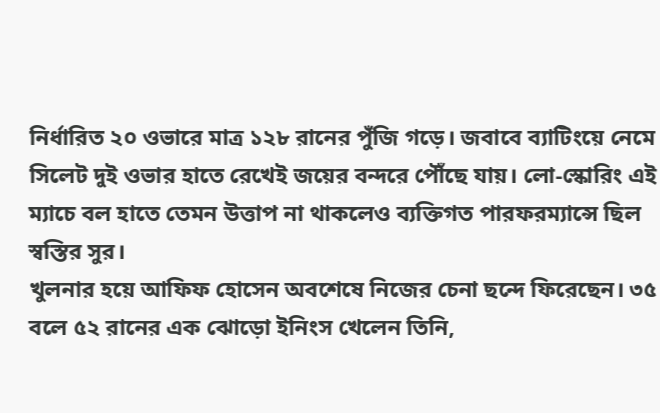নির্ধারিত ২০ ওভারে মাত্র ১২৮ রানের পুঁজি গড়ে। জবাবে ব্যাটিংয়ে নেমে সিলেট দুই ওভার হাতে রেখেই জয়ের বন্দরে পৌঁছে যায়। লো-স্কোরিং এই ম্যাচে বল হাতে তেমন উত্তাপ না থাকলেও ব্যক্তিগত পারফরম্যান্সে ছিল স্বস্তির সুর।
খুলনার হয়ে আফিফ হোসেন অবশেষে নিজের চেনা ছন্দে ফিরেছেন। ৩৫ বলে ৫২ রানের এক ঝোড়ো ইনিংস খেলেন তিনি,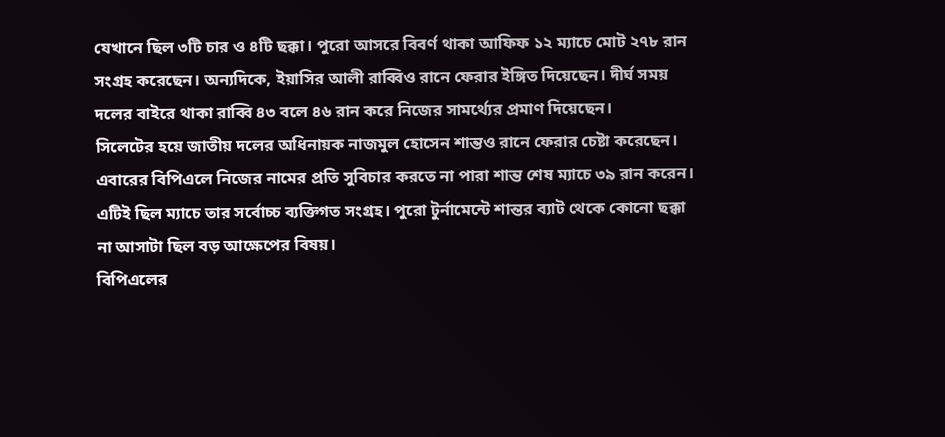যেখানে ছিল ৩টি চার ও ৪টি ছক্কা। পুরো আসরে বিবর্ণ থাকা আফিফ ১২ ম্যাচে মোট ২৭৮ রান সংগ্রহ করেছেন। অন্যদিকে, ইয়াসির আলী রাব্বিও রানে ফেরার ইঙ্গিত দিয়েছেন। দীর্ঘ সময় দলের বাইরে থাকা রাব্বি ৪৩ বলে ৪৬ রান করে নিজের সামর্থ্যের প্রমাণ দিয়েছেন।
সিলেটের হয়ে জাতীয় দলের অধিনায়ক নাজমুল হোসেন শান্তও রানে ফেরার চেষ্টা করেছেন। এবারের বিপিএলে নিজের নামের প্রতি সুবিচার করতে না পারা শান্ত শেষ ম্যাচে ৩৯ রান করেন। এটিই ছিল ম্যাচে তার সর্বোচ্চ ব্যক্তিগত সংগ্রহ। পুরো টুর্নামেন্টে শান্তর ব্যাট থেকে কোনো ছক্কা না আসাটা ছিল বড় আক্ষেপের বিষয়।
বিপিএলের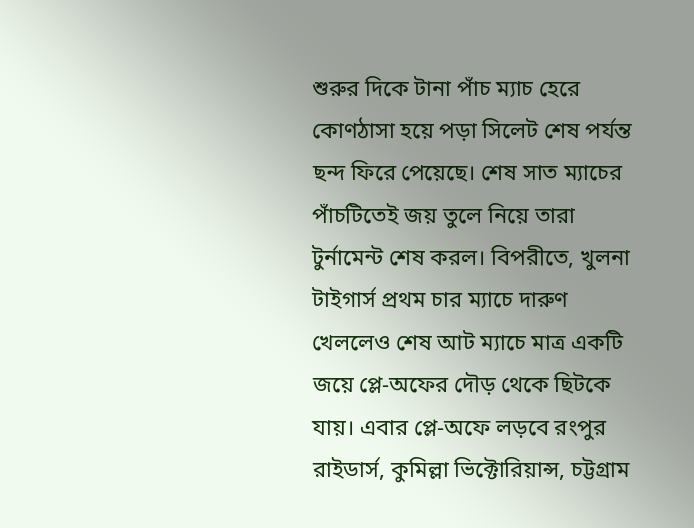শুরুর দিকে টানা পাঁচ ম্যাচ হেরে কোণঠাসা হয়ে পড়া সিলেট শেষ পর্যন্ত ছন্দ ফিরে পেয়েছে। শেষ সাত ম্যাচের পাঁচটিতেই জয় তুলে নিয়ে তারা টুর্নামেন্ট শেষ করল। বিপরীতে, খুলনা টাইগার্স প্রথম চার ম্যাচে দারুণ খেললেও শেষ আট ম্যাচে মাত্র একটি জয়ে প্লে-অফের দৌড় থেকে ছিটকে যায়। এবার প্লে-অফে লড়বে রংপুর রাইডার্স, কুমিল্লা ভিক্টোরিয়ান্স, চট্টগ্রাম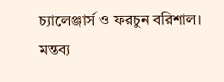চ্যালেঞ্জার্স ও ফরচুন বরিশাল।
মন্তব্য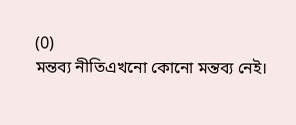(0)
মন্তব্য নীতিএখনো কোনো মন্তব্য নেই।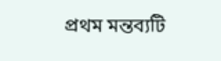প্রথম মন্তব্যটি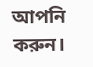আপনি করুন।